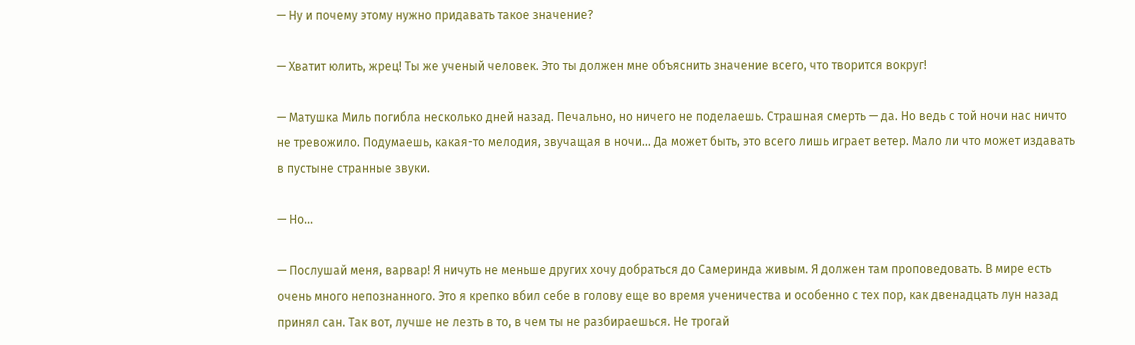— Ну и почему этому нужно придавать такое значение?

— Хватит юлить, жрец! Ты же ученый человек. Это ты должен мне объяснить значение всего, что творится вокруг!

— Матушка Миль погибла несколько дней назад. Печально, но ничего не поделаешь. Страшная смерть — да. Но ведь с той ночи нас ничто не тревожило. Подумаешь, какая-то мелодия, звучащая в ночи... Да может быть, это всего лишь играет ветер. Мало ли что может издавать в пустыне странные звуки.

— Но...

— Послушай меня, варвар! Я ничуть не меньше других хочу добраться до Самеринда живым. Я должен там проповедовать. В мире есть очень много непознанного. Это я крепко вбил себе в голову еще во время ученичества и особенно с тех пор, как двенадцать лун назад принял сан. Так вот, лучше не лезть в то, в чем ты не разбираешься. Не трогай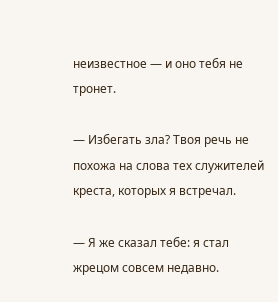неизвестное — и оно тебя не тронет.

— Избегать зла? Твоя речь не похожа на слова тех служителей креста, которых я встречал.

— Я же сказал тебе: я стал жрецом совсем недавно.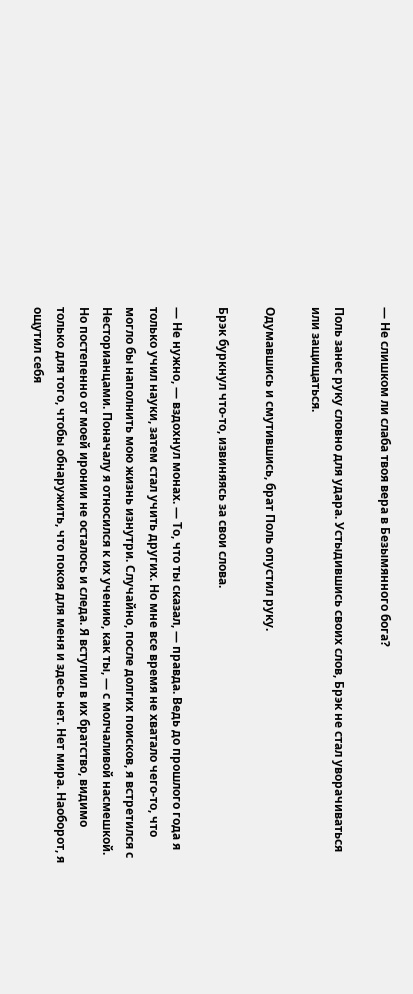— Не слишком ли слаба твоя вера в Безымянного бога?

Поль занес руку словно для удара. Устыдившись своих слов, Брэк не стал уворачиваться или защищаться.

Одумавшись и смутившись, брат Поль опустил руку.

Брэк буркнул что-то, извиняясь за свои слова.

— Не нужно, — вздохнул монах. — То, что ты сказал, — правда. Ведь до прошлого года я только учил науки, затем стал учить других. Но мне все время не хватало чего-то, что могло бы наполнить мою жизнь изнутри. Случайно, после долгих поисков, я встретился с Несторианцами. Поначалу я относился к их учению, как ты, — с молчаливой насмешкой. Но постепенно от моей иронии не осталось и следа. Я вступил в их братство, видимо только для того, чтобы обнаружить, что покоя для меня и здесь нет. Нет мира. Наоборот, я ощутил себя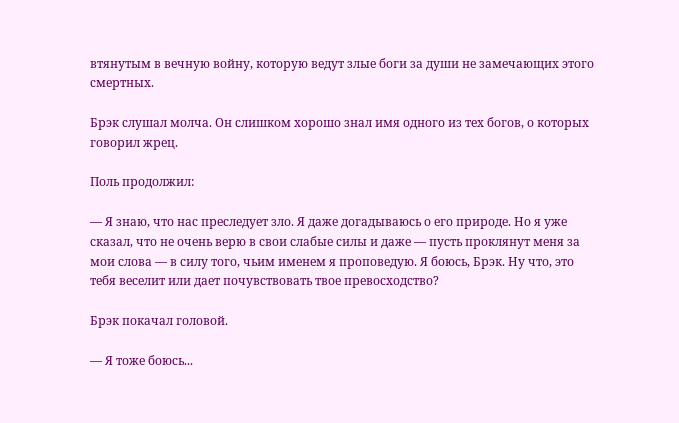втянутым в вечную войну, которую ведут злые боги за души не замечающих этого смертных.

Брэк слушал молча. Он слишком хорошо знал имя одного из тех богов, о которых говорил жрец.

Поль продолжил:

— Я знаю, что нас преследует зло. Я даже догадываюсь о его природе. Но я уже сказал, что не очень верю в свои слабые силы и даже — пусть проклянут меня за мои слова — в силу того, чьим именем я проповедую. Я боюсь, Брэк. Ну что, это тебя веселит или дает почувствовать твое превосходство?

Брэк покачал головой.

— Я тоже боюсь...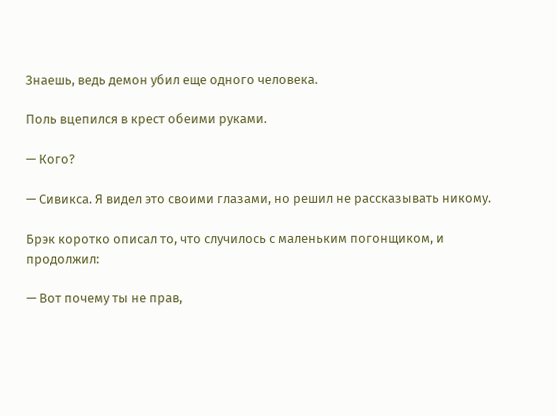Знаешь, ведь демон убил еще одного человека.

Поль вцепился в крест обеими руками.

— Кого?

— Сивикса. Я видел это своими глазами, но решил не рассказывать никому.

Брэк коротко описал то, что случилось с маленьким погонщиком, и продолжил:

— Вот почему ты не прав,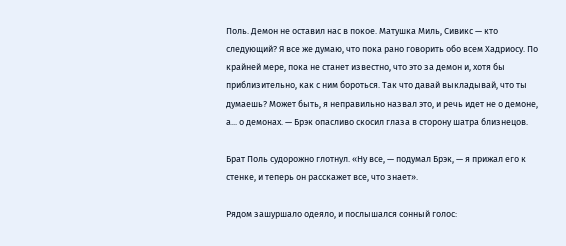Поль. Демон не оставил нас в покое. Матушка Миль, Сивикс — кто следующий? Я все же думаю, что пока рано говорить обо всем Хадриосу. По крайней мере, пока не станет известно, что это за демон и, хотя бы приблизительно, как с ним бороться. Так что давай выкладывай, что ты думаешь? Может быть, я неправильно назвал это, и речь идет не о демоне, а... о демонах. — Брэк опасливо скосил глаза в сторону шатра близнецов.

Брат Поль судорожно глотнул. «Ну все, — подумал Брэк, — я прижал его к стенке, и теперь он расскажет все, что знает».

Рядом зашуршало одеяло, и послышался сонный голос: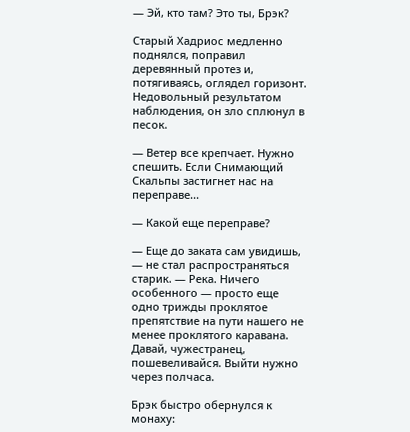— Эй, кто там? Это ты, Брэк?

Старый Хадриос медленно поднялся, поправил деревянный протез и, потягиваясь, оглядел горизонт. Недовольный результатом наблюдения, он зло сплюнул в песок.

— Ветер все крепчает. Нужно спешить. Если Снимающий Скальпы застигнет нас на переправе...

— Какой еще переправе?

— Еще до заката сам увидишь, — не стал распространяться старик. — Река. Ничего особенного — просто еще одно трижды проклятое препятствие на пути нашего не менее проклятого каравана. Давай, чужестранец, пошевеливайся. Выйти нужно через полчаса.

Брэк быстро обернулся к монаху: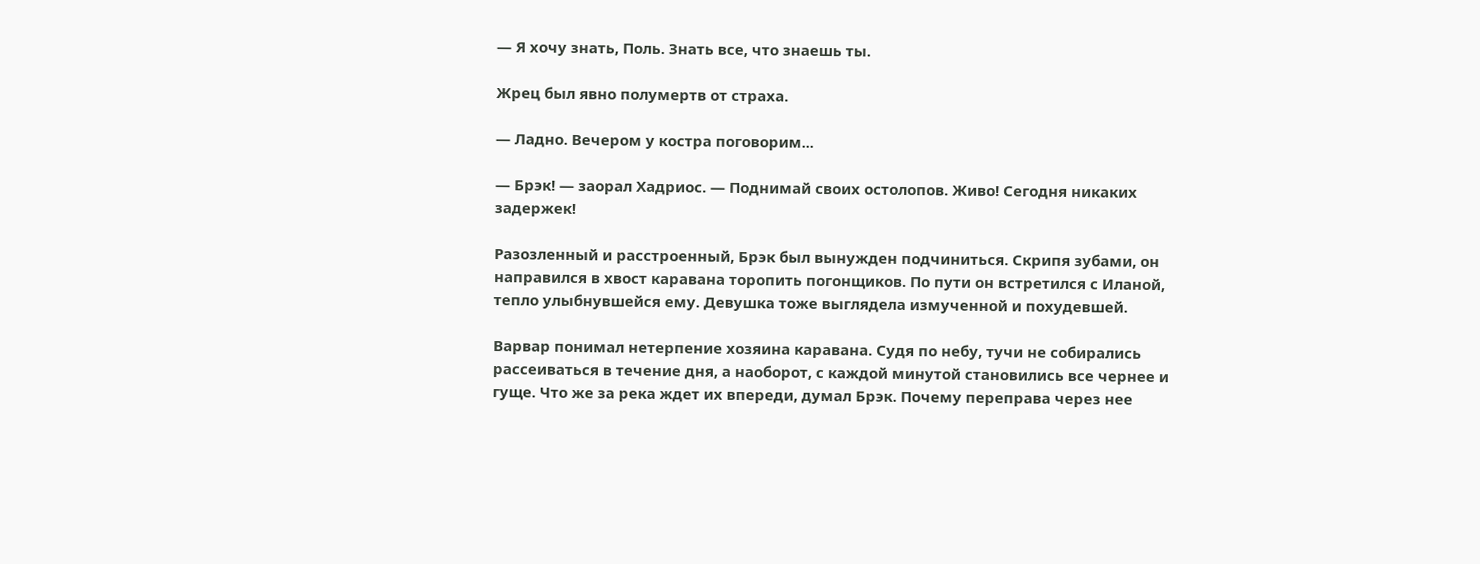— Я хочу знать, Поль. Знать все, что знаешь ты.

Жрец был явно полумертв от страха.

— Ладно. Вечером у костра поговорим...

— Брэк! — заорал Хадриос. — Поднимай своих остолопов. Живо! Сегодня никаких задержек!

Разозленный и расстроенный, Брэк был вынужден подчиниться. Скрипя зубами, он направился в хвост каравана торопить погонщиков. По пути он встретился с Иланой, тепло улыбнувшейся ему. Девушка тоже выглядела измученной и похудевшей.

Варвар понимал нетерпение хозяина каравана. Судя по небу, тучи не собирались рассеиваться в течение дня, а наоборот, с каждой минутой становились все чернее и гуще. Что же за река ждет их впереди, думал Брэк. Почему переправа через нее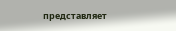представляет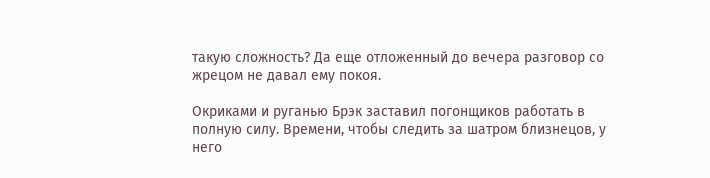такую сложность? Да еще отложенный до вечера разговор со жрецом не давал ему покоя.

Окриками и руганью Брэк заставил погонщиков работать в полную силу. Времени, чтобы следить за шатром близнецов, у него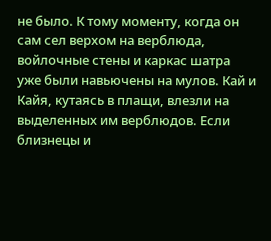не было. К тому моменту, когда он сам сел верхом на верблюда, войлочные стены и каркас шатра уже были навьючены на мулов. Кай и Кайя, кутаясь в плащи, влезли на выделенных им верблюдов. Если близнецы и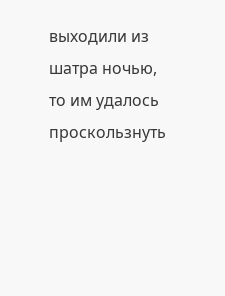выходили из шатра ночью, то им удалось проскользнуть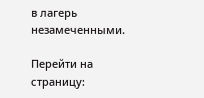в лагерь незамеченными.

Перейти на страницу: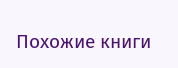Похожие книги